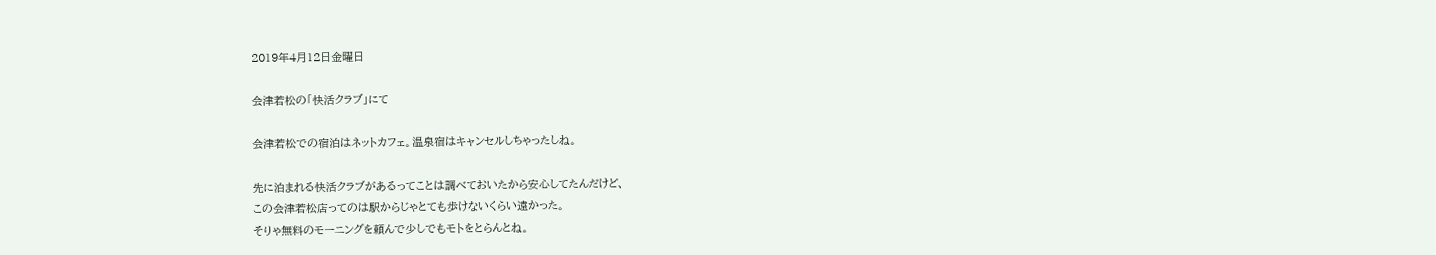2019年4月12日金曜日

会津若松の「快活クラブ」にて

会津若松での宿泊はネットカフェ。温泉宿はキャンセルしちゃったしね。

先に泊まれる快活クラブがあるってことは調べておいたから安心してたんだけど、
この会津若松店ってのは駅からじゃとても歩けないくらい遠かった。
そりゃ無料のモーニングを頼んで少しでもモトをとらんとね。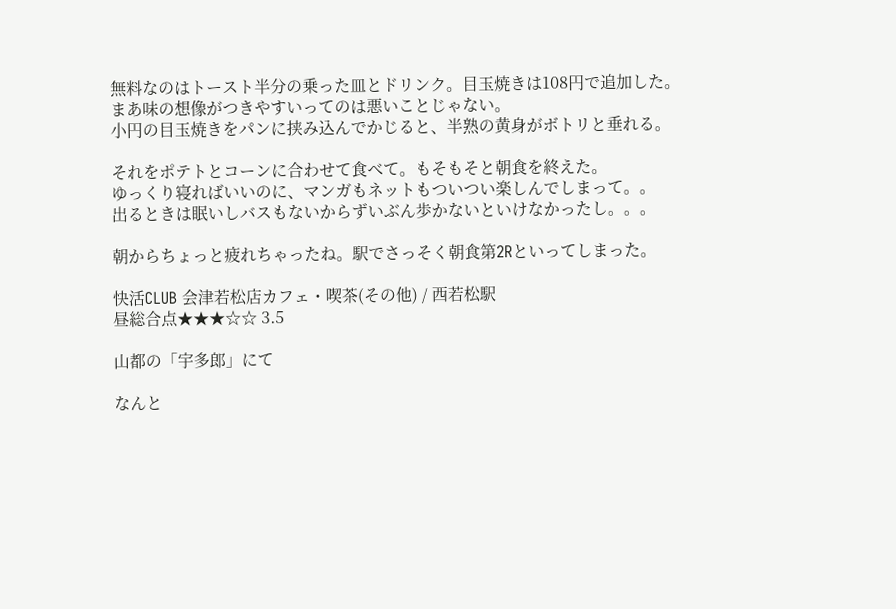無料なのはトースト半分の乗った皿とドリンク。目玉焼きは108円で追加した。
まあ味の想像がつきやすいってのは悪いことじゃない。
小円の目玉焼きをパンに挟み込んでかじると、半熟の黄身がボトリと垂れる。

それをポテトとコーンに合わせて食べて。もそもそと朝食を終えた。
ゆっくり寝ればいいのに、マンガもネットもついつい楽しんでしまって。。
出るときは眠いしバスもないからずいぶん歩かないといけなかったし。。。

朝からちょっと疲れちゃったね。駅でさっそく朝食第2Rといってしまった。

快活CLUB 会津若松店カフェ・喫茶(その他) / 西若松駅
昼総合点★★★☆☆ 3.5

山都の「宇多郎」にて

なんと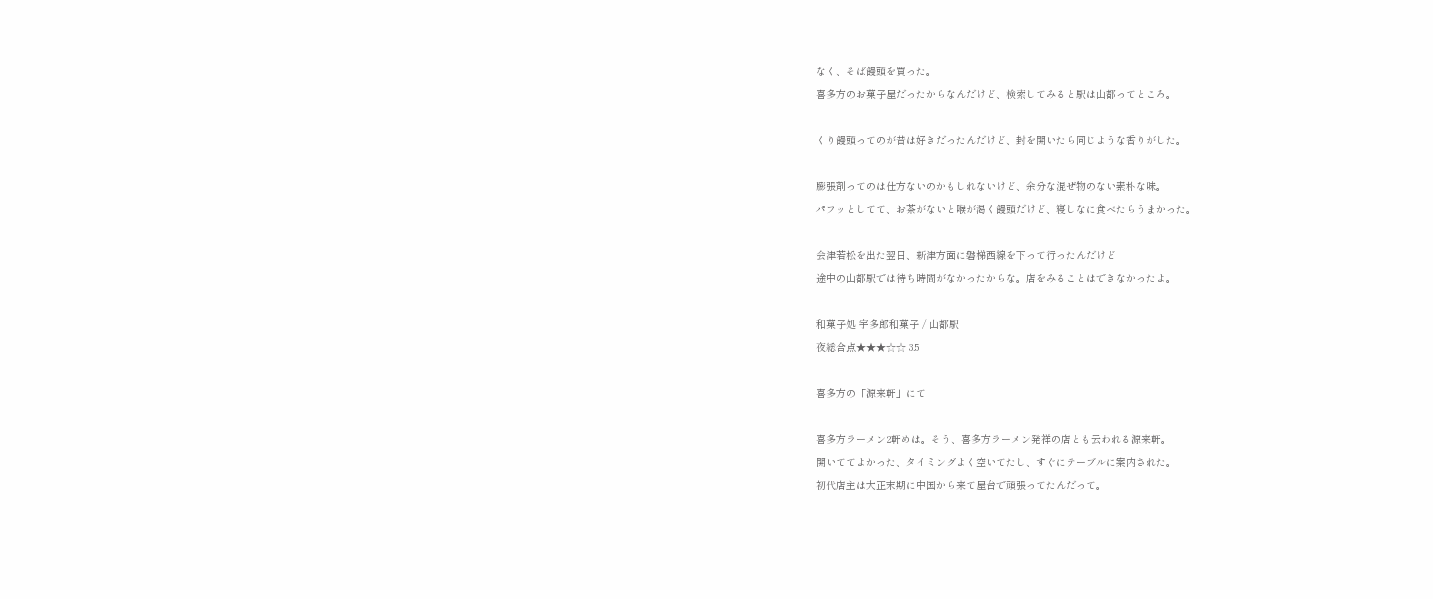なく、そば饅頭を買った。
喜多方のお菓子屋だったからなんだけど、検索してみると駅は山都ってところ。

くり饅頭ってのが昔は好きだったんだけど、封を開いたら同じような香りがした。

膨張剤ってのは仕方ないのかもしれないけど、余分な混ぜ物のない素朴な味。
パフッとしてて、お茶がないと喉が渇く饅頭だけど、寝しなに食べたらうまかった。

会津若松を出た翌日、新津方面に磐梯西線を下って行ったんだけど
途中の山都駅では待ち時間がなかったからな。店をみることはできなかったよ。

和菓子処 宇多郎和菓子 / 山都駅
夜総合点★★★☆☆ 3.5

喜多方の「源来軒」にて

喜多方ラーメン2軒めは。そう、喜多方ラーメン発祥の店とも云われる源来軒。
開いててよかった、タイミングよく空いてたし、すぐにテーブルに案内された。
初代店主は大正末期に中国から来て屋台で頑張ってたんだって。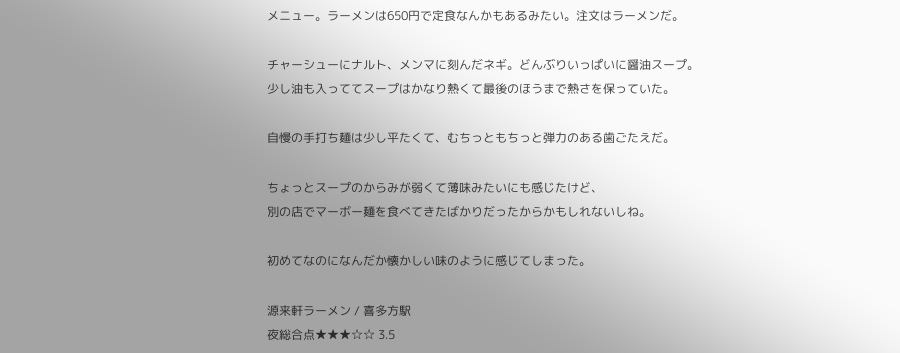メニュー。ラーメンは650円で定食なんかもあるみたい。注文はラーメンだ。

チャーシューにナルト、メンマに刻んだネギ。どんぶりいっぱいに醤油スープ。
少し油も入っててスープはかなり熱くて最後のほうまで熱さを保っていた。

自慢の手打ち麺は少し平たくて、むちっともちっと弾力のある歯ごたえだ。

ちょっとスープのからみが弱くて薄味みたいにも感じたけど、
別の店でマーボー麺を食べてきたばかりだったからかもしれないしね。

初めてなのになんだか懐かしい味のように感じてしまった。

源来軒ラーメン / 喜多方駅
夜総合点★★★☆☆ 3.5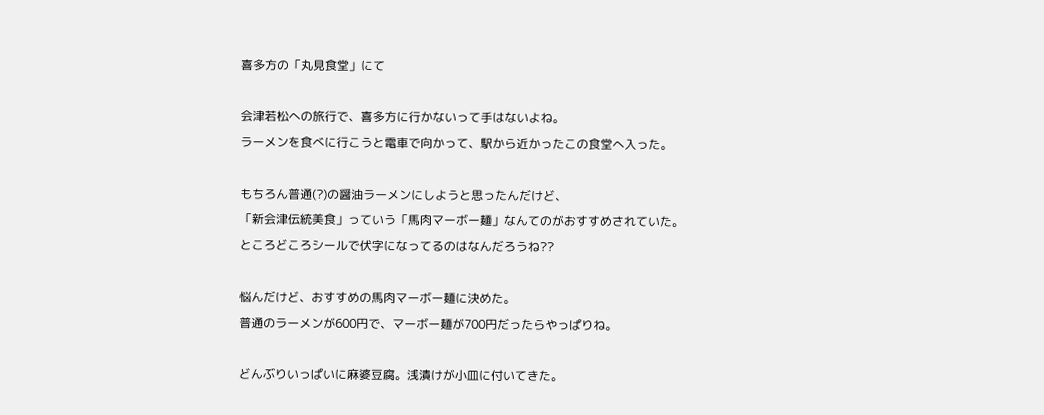喜多方の「丸見食堂」にて

会津若松への旅行で、喜多方に行かないって手はないよね。
ラーメンを食べに行こうと電車で向かって、駅から近かったこの食堂へ入った。

もちろん普通(?)の醤油ラーメンにしようと思ったんだけど、
「新会津伝統美食」っていう「馬肉マーボー麺」なんてのがおすすめされていた。
ところどころシールで伏字になってるのはなんだろうね??

悩んだけど、おすすめの馬肉マーボー麺に決めた。
普通のラーメンが600円で、マーボー麺が700円だったらやっぱりね。

どんぶりいっぱいに麻婆豆腐。浅漬けが小皿に付いてきた。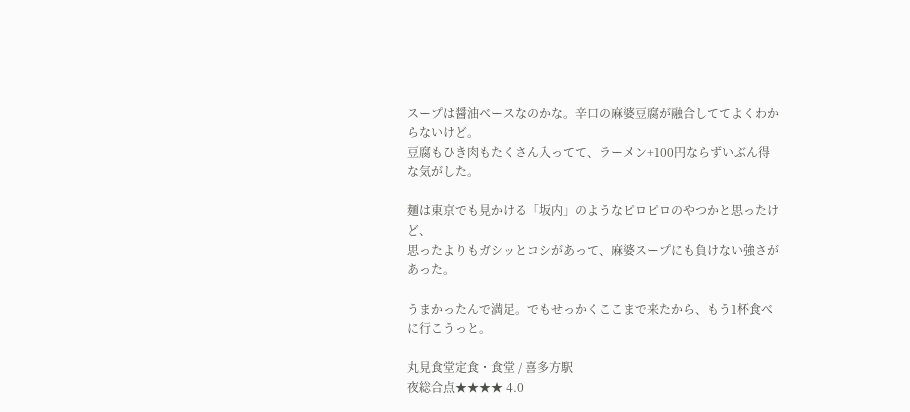スープは醤油ベースなのかな。辛口の麻婆豆腐が融合しててよくわからないけど。
豆腐もひき肉もたくさん入ってて、ラーメン+100円ならずいぶん得な気がした。

麺は東京でも見かける「坂内」のようなピロピロのやつかと思ったけど、
思ったよりもガシッとコシがあって、麻婆スープにも負けない強さがあった。

うまかったんで満足。でもせっかくここまで来たから、もう1杯食べに行こうっと。

丸見食堂定食・食堂 / 喜多方駅
夜総合点★★★★ 4.0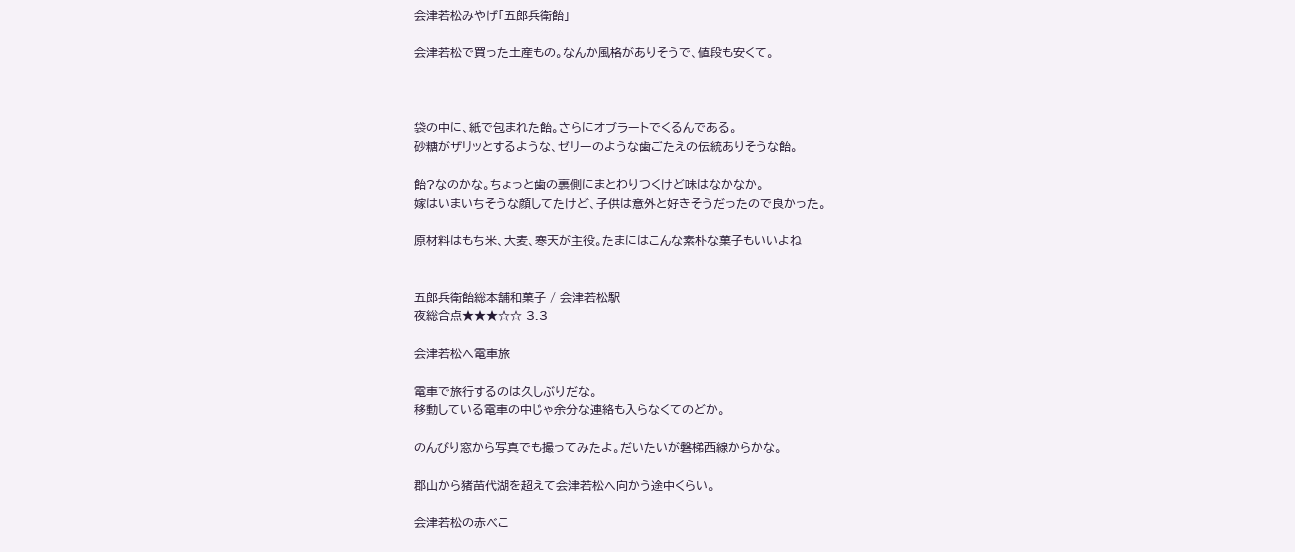会津若松みやげ「五郎兵衛飴」

会津若松で買った土産もの。なんか風格がありそうで、値段も安くて。



袋の中に、紙で包まれた飴。さらにオブラートでくるんである。
砂糖がザリッとするような、ゼリーのような歯ごたえの伝統ありそうな飴。

飴?なのかな。ちょっと歯の裏側にまとわりつくけど味はなかなか。
嫁はいまいちそうな顔してたけど、子供は意外と好きそうだったので良かった。

原材料はもち米、大麦、寒天が主役。たまにはこんな素朴な菓子もいいよね


五郎兵衛飴総本舗和菓子 / 会津若松駅
夜総合点★★★☆☆ 3.3

会津若松へ電車旅

電車で旅行するのは久しぶりだな。
移動している電車の中じゃ余分な連絡も入らなくてのどか。

のんびり窓から写真でも撮ってみたよ。だいたいが磐梯西線からかな。

郡山から猪苗代湖を超えて会津若松へ向かう途中くらい。

会津若松の赤べこ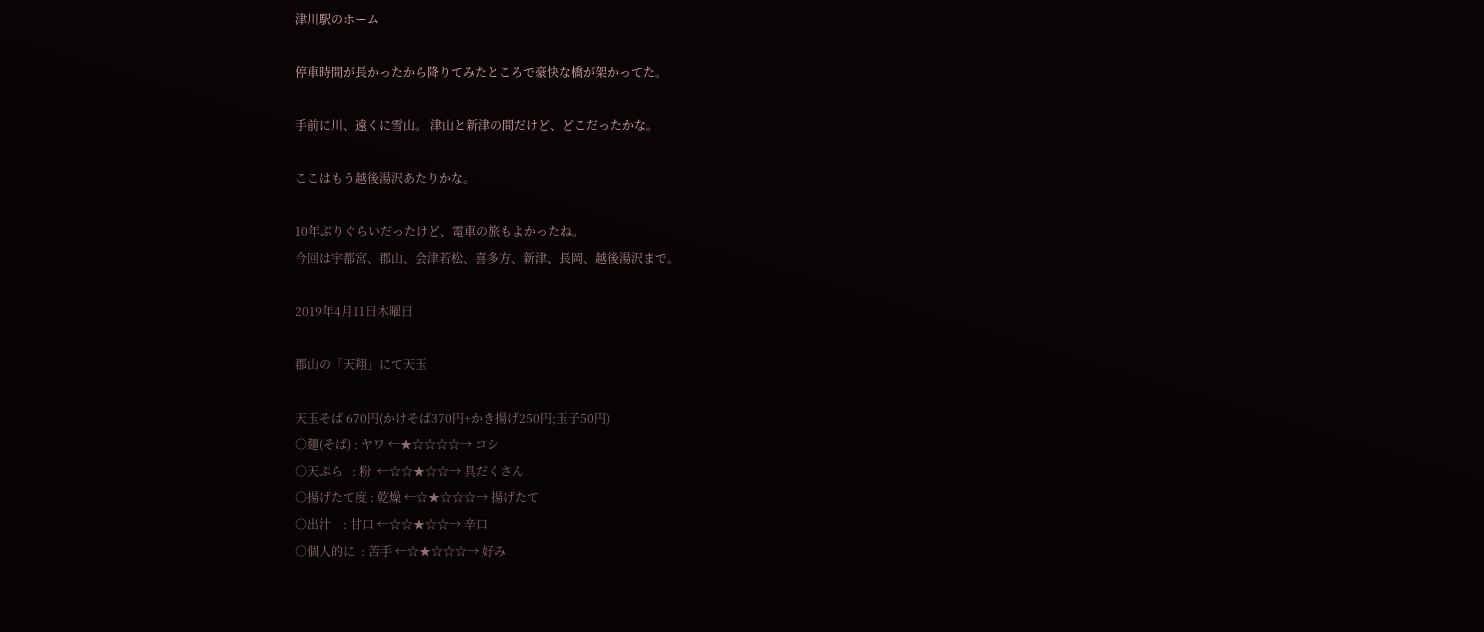津川駅のホーム

停車時間が長かったから降りてみたところで豪快な橋が架かってた。

手前に川、遠くに雪山。 津山と新津の間だけど、どこだったかな。

ここはもう越後湯沢あたりかな。

10年ぶりぐらいだったけど、電車の旅もよかったね。
今回は宇都宮、郡山、会津若松、喜多方、新津、長岡、越後湯沢まで。

2019年4月11日木曜日

郡山の「天翔」にて天玉

天玉そば 670円(かけそば370円+かき揚げ250円;玉子50円)
○麺(そば) : ヤワ ←★☆☆☆☆→ コシ
○天ぷら   : 粉  ←☆☆★☆☆→ 具だくさん
○揚げたて度 : 乾燥 ←☆★☆☆☆→ 揚げたて
○出汁    : 甘口 ←☆☆★☆☆→ 辛口
○個人的に  : 苦手 ←☆★☆☆☆→ 好み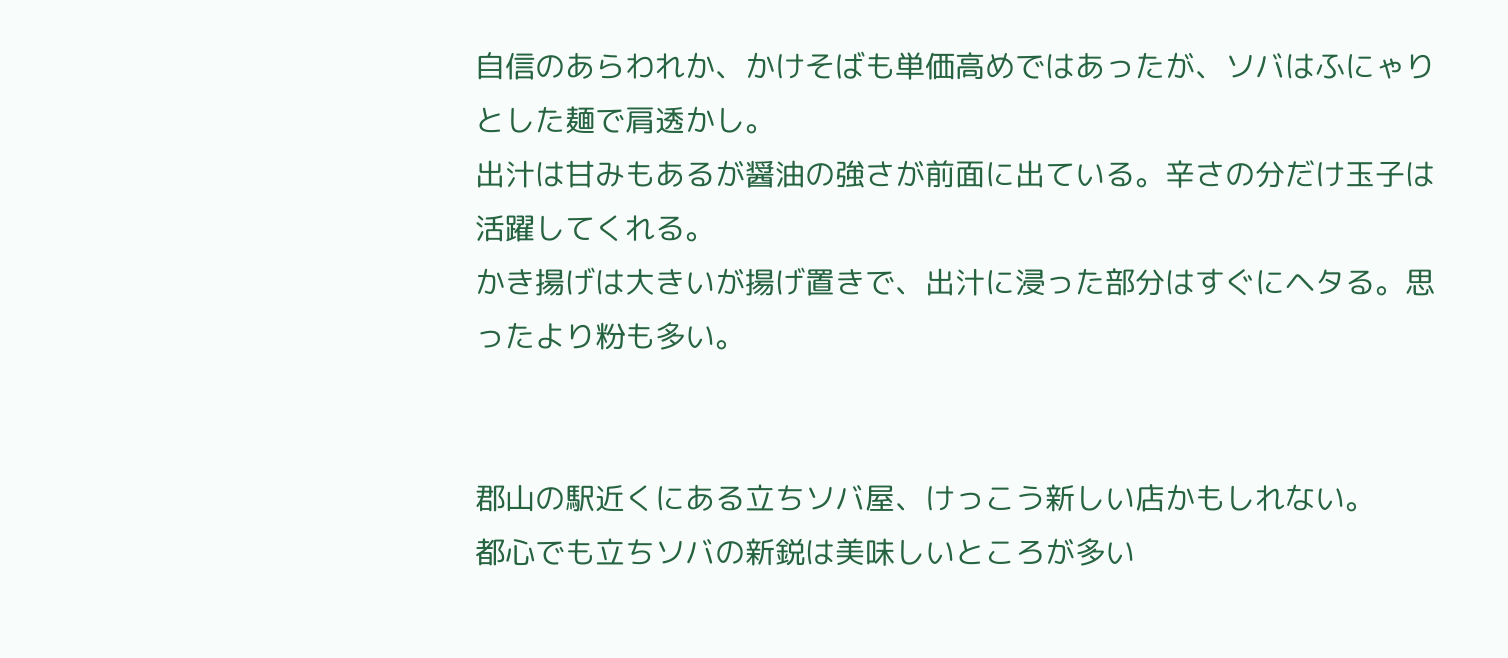自信のあらわれか、かけそばも単価高めではあったが、ソバはふにゃりとした麺で肩透かし。
出汁は甘みもあるが醤油の強さが前面に出ている。辛さの分だけ玉子は活躍してくれる。
かき揚げは大きいが揚げ置きで、出汁に浸った部分はすぐにヘタる。思ったより粉も多い。


郡山の駅近くにある立ちソバ屋、けっこう新しい店かもしれない。
都心でも立ちソバの新鋭は美味しいところが多い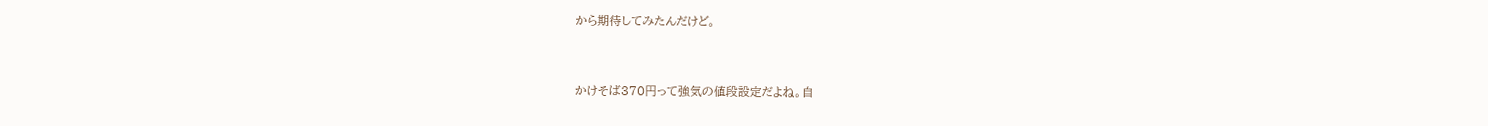から期待してみたんだけど。


かけそば370円って強気の値段設定だよね。自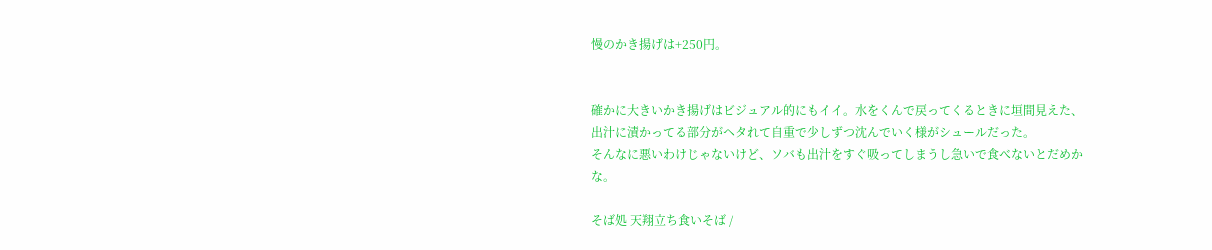慢のかき揚げは+250円。


確かに大きいかき揚げはビジュアル的にもイイ。水をくんで戻ってくるときに垣間見えた、
出汁に漬かってる部分がヘタれて自重で少しずつ沈んでいく様がシュールだった。
そんなに悪いわけじゃないけど、ソバも出汁をすぐ吸ってしまうし急いで食べないとだめかな。

そば処 天翔立ち食いそば /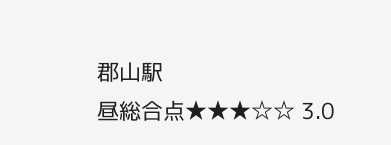郡山駅
昼総合点★★★☆☆ 3.0